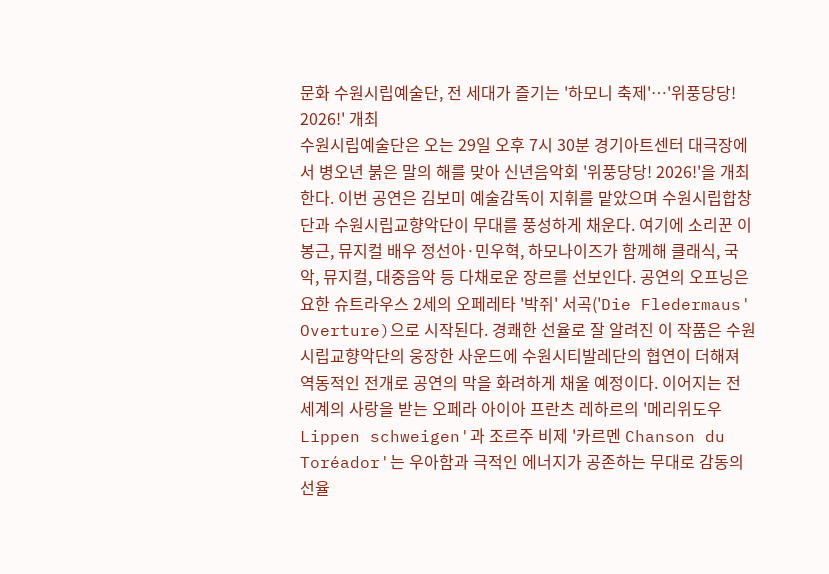문화 수원시립예술단, 전 세대가 즐기는 '하모니 축제'…'위풍당당! 2026!' 개최
수원시립예술단은 오는 29일 오후 7시 30분 경기아트센터 대극장에서 병오년 붉은 말의 해를 맞아 신년음악회 '위풍당당! 2026!'을 개최한다. 이번 공연은 김보미 예술감독이 지휘를 맡았으며 수원시립합창단과 수원시립교향악단이 무대를 풍성하게 채운다. 여기에 소리꾼 이봉근, 뮤지컬 배우 정선아·민우혁, 하모나이즈가 함께해 클래식, 국악, 뮤지컬, 대중음악 등 다채로운 장르를 선보인다. 공연의 오프닝은 요한 슈트라우스 2세의 오페레타 '박쥐' 서곡('Die Fledermaus' Overture)으로 시작된다. 경쾌한 선율로 잘 알려진 이 작품은 수원시립교향악단의 웅장한 사운드에 수원시티발레단의 협연이 더해져 역동적인 전개로 공연의 막을 화려하게 채울 예정이다. 이어지는 전 세계의 사랑을 받는 오페라 아이아 프란츠 레하르의 '메리위도우 Lippen schweigen'과 조르주 비제 '카르멘 Chanson du Toréador'는 우아함과 극적인 에너지가 공존하는 무대로 감동의 선율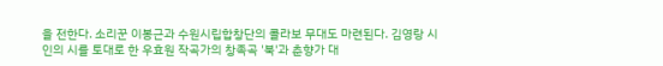을 전한다. 소리꾼 이봉근과 수원시립합창단의 콜라보 무대도 마련된다. 김영랑 시인의 시를 토대로 한 우효원 작곡가의 창족곡 '북'과 춘향가 대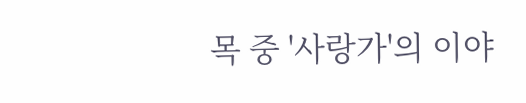목 중 '사랑가'의 이야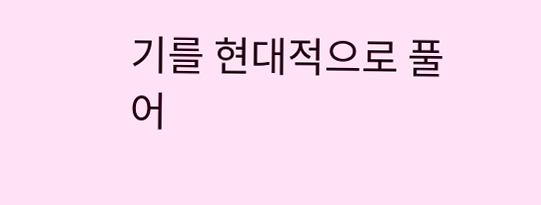기를 현대적으로 풀어